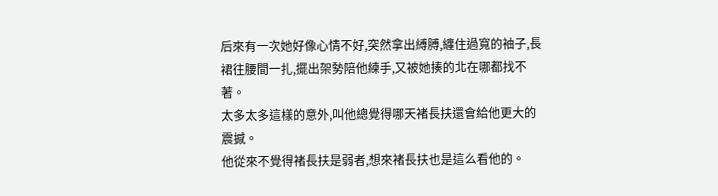后來有一次她好像心情不好,突然拿出縛膊,纏住過寬的袖子,長裙往腰間一扎,擺出架勢陪他練手,又被她揍的北在哪都找不著。
太多太多這樣的意外,叫他總覺得哪天褚長扶還會給他更大的震撼。
他從來不覺得褚長扶是弱者,想來褚長扶也是這么看他的。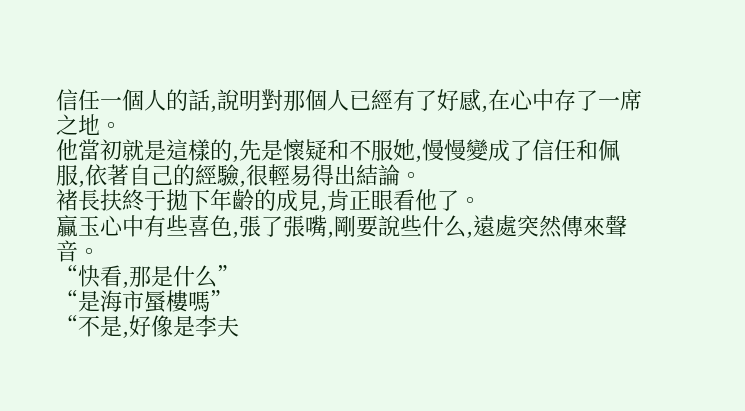信任一個人的話,說明對那個人已經有了好感,在心中存了一席之地。
他當初就是這樣的,先是懷疑和不服她,慢慢變成了信任和佩服,依著自己的經驗,很輕易得出結論。
褚長扶終于拋下年齡的成見,肯正眼看他了。
贏玉心中有些喜色,張了張嘴,剛要說些什么,遠處突然傳來聲音。
“快看,那是什么”
“是海市蜃樓嗎”
“不是,好像是李夫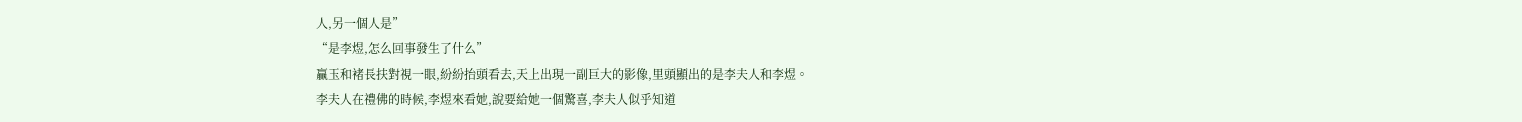人,另一個人是”
“是李煜,怎么回事發生了什么”
贏玉和褚長扶對視一眼,紛紛抬頭看去,天上出現一副巨大的影像,里頭顯出的是李夫人和李煜。
李夫人在禮佛的時候,李煜來看她,說要給她一個驚喜,李夫人似乎知道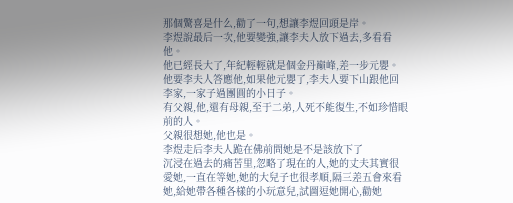那個驚喜是什么,勸了一句,想讓李煜回頭是岸。
李煜說最后一次,他要變強,讓李夫人放下過去,多看看他。
他已經長大了,年紀輕輕就是個金丹巔峰,差一步元嬰。
他要李夫人答應他,如果他元嬰了,李夫人要下山跟他回李家,一家子過團圓的小日子。
有父親,他,還有母親,至于二弟,人死不能復生,不如珍惜眼前的人。
父親很想她,他也是。
李煜走后李夫人跪在佛前問她是不是該放下了
沉浸在過去的痛苦里,忽略了現在的人,她的丈夫其實很愛她,一直在等她,她的大兒子也很孝順,隔三差五會來看她,給她帶各種各樣的小玩意兒,試圖逗她開心,勸她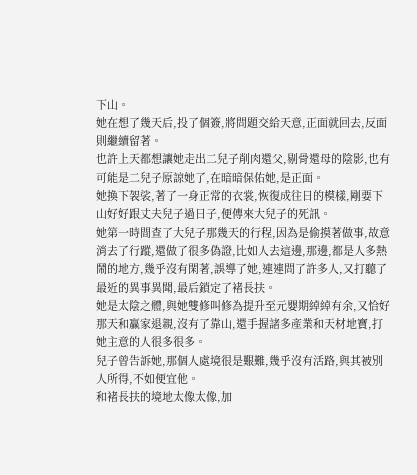下山。
她在想了幾天后,投了個簽,將問題交給天意,正面就回去,反面則繼續留著。
也許上天都想讓她走出二兒子削肉還父,剔骨還母的陰影,也有可能是二兒子原諒她了,在暗暗保佑她,是正面。
她換下袈裟,著了一身正常的衣裳,恢復成往日的模樣,剛要下山好好跟丈夫兒子過日子,便傳來大兒子的死訊。
她第一時間查了大兒子那幾天的行程,因為是偷摸著做事,故意消去了行蹤,還做了很多偽證,比如人去這邊,那邊,都是人多熱鬧的地方,幾乎沒有閑著,誤導了她,連連問了許多人,又打聽了最近的異事異聞,最后鎖定了褚長扶。
她是太陰之體,與她雙修叫修為提升至元嬰期綽綽有余,又恰好那天和贏家退親,沒有了靠山,還手握諸多產業和天材地寶,打她主意的人很多很多。
兒子曾告訴她,那個人處境很是艱難,幾乎沒有活路,與其被別人所得,不如便宜他。
和褚長扶的境地太像太像,加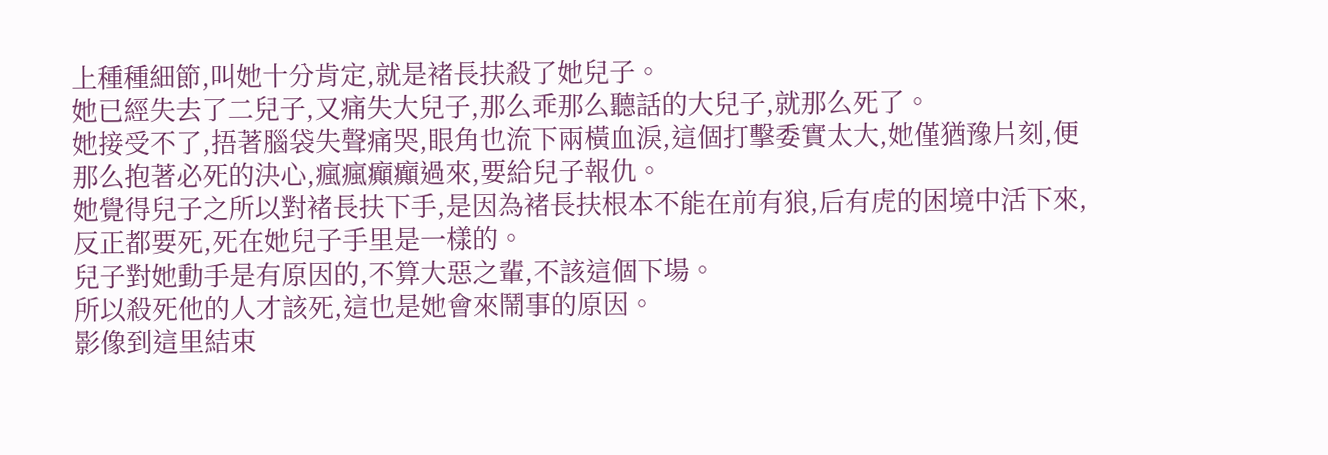上種種細節,叫她十分肯定,就是褚長扶殺了她兒子。
她已經失去了二兒子,又痛失大兒子,那么乖那么聽話的大兒子,就那么死了。
她接受不了,捂著腦袋失聲痛哭,眼角也流下兩橫血淚,這個打擊委實太大,她僅猶豫片刻,便那么抱著必死的決心,瘋瘋癲癲過來,要給兒子報仇。
她覺得兒子之所以對褚長扶下手,是因為褚長扶根本不能在前有狼,后有虎的困境中活下來,反正都要死,死在她兒子手里是一樣的。
兒子對她動手是有原因的,不算大惡之輩,不該這個下場。
所以殺死他的人才該死,這也是她會來鬧事的原因。
影像到這里結束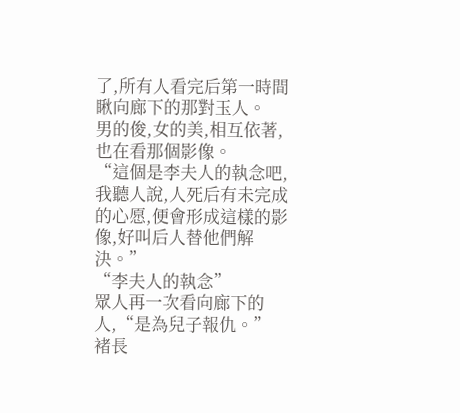了,所有人看完后第一時間瞅向廊下的那對玉人。
男的俊,女的美,相互依著,也在看那個影像。
“這個是李夫人的執念吧,我聽人說,人死后有未完成的心愿,便會形成這樣的影像,好叫后人替他們解決。”
“李夫人的執念”
眾人再一次看向廊下的人,“是為兒子報仇。”
褚長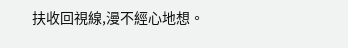扶收回視線,漫不經心地想。